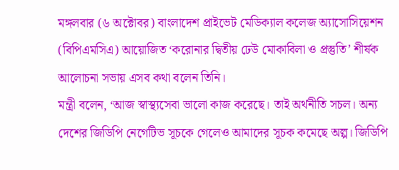মঙ্গলবার (৬ অক্টোবর) বাংলাদেশ প্রাইভেট মেডিক্যাল কলেজ অ্যাসোসিয়েশন (বিপিএমসিএ) আয়োজিত ‘করোনার দ্বিতীয় ঢেউ মোকাবিলা ও প্রস্তুতি’ শীর্ষক আলোচনা সভায় এসব কথা বলেন তিনি।
মন্ত্রী বলেন, ‘আজ স্বাস্থ্যসেবা ভালো কাজ করেছে। তাই অর্থনীতি সচল। অন্য দেশের জিডিপি নেগেটিভ সূচকে গেলেও আমাদের সূচক কমেছে অল্প। জিডিপি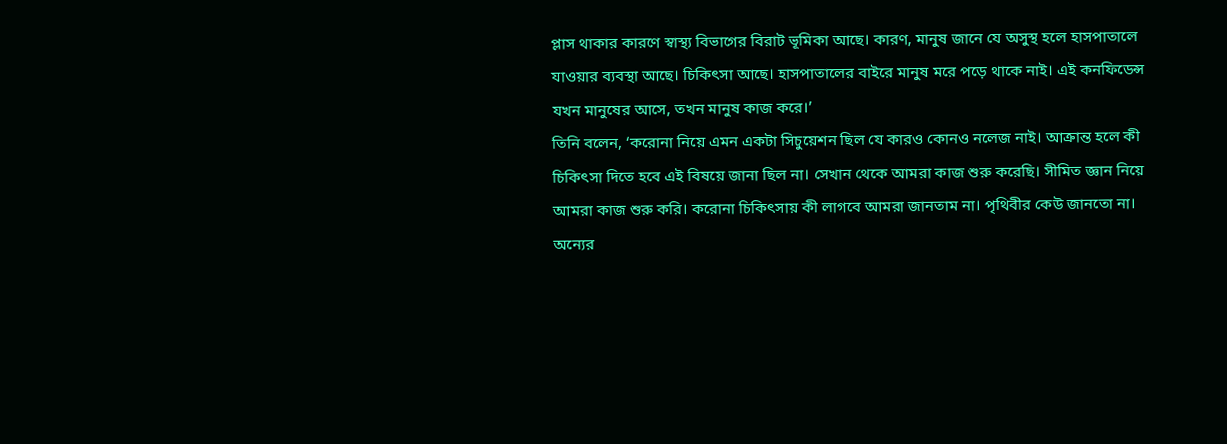প্লাস থাকার কারণে স্বাস্থ্য বিভাগের বিরাট ভূমিকা আছে। কারণ, মানুষ জানে যে অসুস্থ হলে হাসপাতালে যাওয়ার ব্যবস্থা আছে। চিকিৎসা আছে। হাসপাতালের বাইরে মানুষ মরে পড়ে থাকে নাই। এই কনফিডেন্স যখন মানুষের আসে, তখন মানুষ কাজ করে।’
তিনি বলেন, ‘করোনা নিয়ে এমন একটা সিচুয়েশন ছিল যে কারও কোনও নলেজ নাই। আক্রান্ত হলে কী চিকিৎসা দিতে হবে এই বিষয়ে জানা ছিল না। সেখান থেকে আমরা কাজ শুরু করেছি। সীমিত জ্ঞান নিয়ে আমরা কাজ শুরু করি। করোনা চিকিৎসায় কী লাগবে আমরা জানতাম না। পৃথিবীর কেউ জানতো না। অন্যের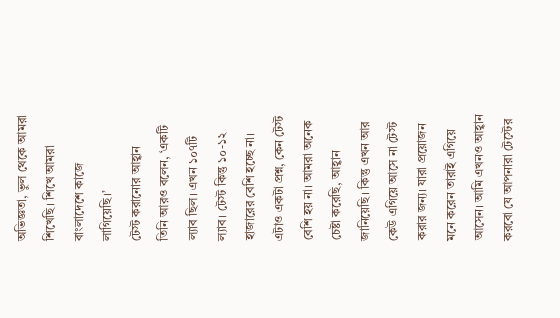অভিজ্ঞতা, ভুল থেকে আমরা শিখেছি। শিখে আমরা বাংলাদেশে কাজে লাগিয়েছি।’
টেস্ট করানোর আহ্বান
তিনি আরও বলেন, ‘একটি ল্যাব ছিল। এখন ১০৭টি ল্যাব। টেস্ট কিন্তু ১০-১২ হাজারের বেশি হচ্ছে না। এটাও একটা প্রশ্ন, কেন টেস্ট বেশি হয় না। আমরা অনেক চেষ্টা করেছি, আহ্বান জানিয়েছি। কিন্তু এখন আর কেউ এগিয়ে আসে না টেস্ট করার জন্য। যারা প্রয়োজন মনে করেন তারাই এগিয়ে আসেন। আমি এখনও আহ্বান করবো যে আপনারা টেস্টের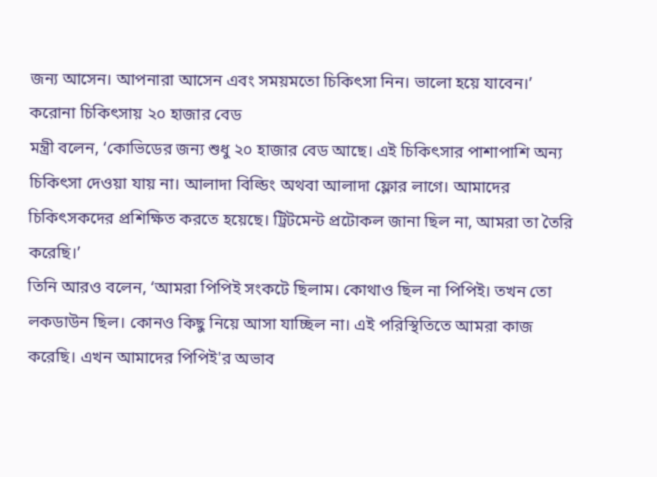জন্য আসেন। আপনারা আসেন এবং সময়মতো চিকিৎসা নিন। ভালো হয়ে যাবেন।’
করোনা চিকিৎসায় ২০ হাজার বেড
মন্ত্রী বলেন, ‘কোভিডের জন্য শুধু ২০ হাজার বেড আছে। এই চিকিৎসার পাশাপাশি অন্য চিকিৎসা দেওয়া যায় না। আলাদা বিল্ডিং অথবা আলাদা ফ্লোর লাগে। আমাদের চিকিৎসকদের প্রশিক্ষিত করতে হয়েছে। ট্রিটমেন্ট প্রটোকল জানা ছিল না, আমরা তা তৈরি করেছি।’
তিনি আরও বলেন, ‘আমরা পিপিই সংকটে ছিলাম। কোথাও ছিল না পিপিই। তখন তো লকডাউন ছিল। কোনও কিছু নিয়ে আসা যাচ্ছিল না। এই পরিস্থিতিতে আমরা কাজ করেছি। এখন আমাদের পিপিই'র অভাব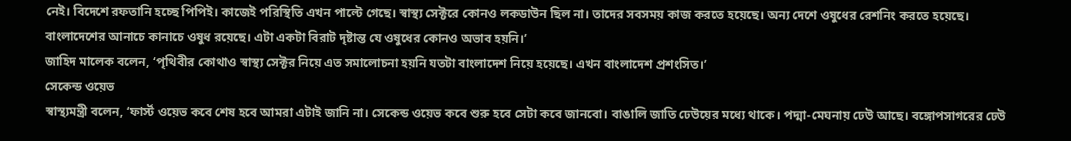নেই। বিদেশে রফতানি হচ্ছে পিপিই। কাজেই পরিস্থিতি এখন পাল্টে গেছে। স্বাস্থ্য সেক্টরে কোনও লকডাউন ছিল না। তাদের সবসময় কাজ করতে হয়েছে। অন্য দেশে ওষুধের রেশনিং করতে হয়েছে। বাংলাদেশের আনাচে কানাচে ওষুধ রয়েছে। এটা একটা বিরাট দৃষ্টান্ত যে ওষুধের কোনও অভাব হয়নি।’
জাহিদ মালেক বলেন, ‘পৃথিবীর কোথাও স্বাস্থ্য সেক্টর নিয়ে এত সমালোচনা হয়নি যতটা বাংলাদেশ নিয়ে হয়েছে। এখন বাংলাদেশ প্রশংসিত।’
সেকেন্ড ওয়েভ
স্বাস্থ্যমন্ত্রী বলেন, ‘ফার্স্ট ওয়েভ কবে শেষ হবে আমরা এটাই জানি না। সেকেন্ড ওয়েভ কবে শুরু হবে সেটা কবে জানবো। বাঙালি জাতি ঢেউয়ের মধ্যে থাকে। পদ্মা-মেঘনায় ঢেউ আছে। বঙ্গোপসাগরের ঢেউ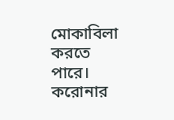মোকাবিলা করতে পারে। করোনার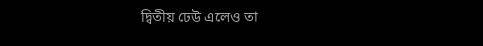দ্বিতীয় ঢেউ এলেও তা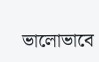ভালোভাবে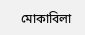মোকাবিলা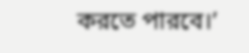করতে পারবে।’